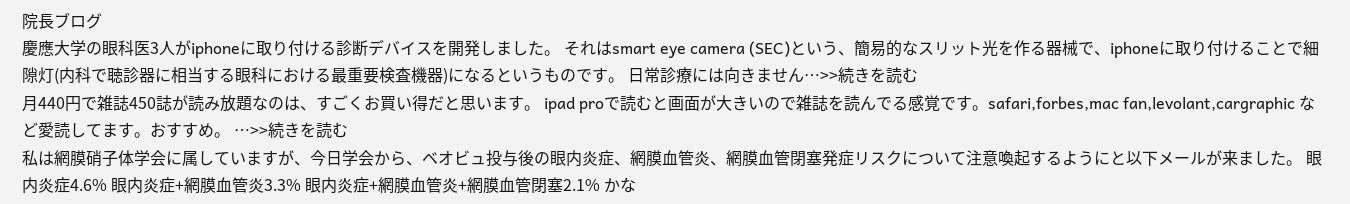院長ブログ
慶應大学の眼科医3人がiphoneに取り付ける診断デバイスを開発しました。 それはsmart eye camera (SEC)という、簡易的なスリット光を作る器械で、iphoneに取り付けることで細隙灯(内科で聴診器に相当する眼科における最重要検査機器)になるというものです。 日常診療には向きません…>>続きを読む
月440円で雑誌450誌が読み放題なのは、すごくお買い得だと思います。 ipad proで読むと画面が大きいので雑誌を読んでる感覚です。safari,forbes,mac fan,levolant,cargraphic など愛読してます。おすすめ。 …>>続きを読む
私は網膜硝子体学会に属していますが、今日学会から、ベオビュ投与後の眼内炎症、網膜血管炎、網膜血管閉塞発症リスクについて注意喚起するようにと以下メールが来ました。 眼内炎症4.6% 眼内炎症+網膜血管炎3.3% 眼内炎症+網膜血管炎+網膜血管閉塞2.1% かな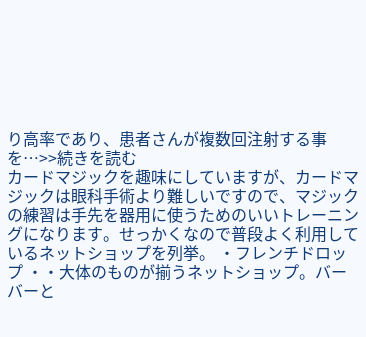り高率であり、患者さんが複数回注射する事を…>>続きを読む
カードマジックを趣味にしていますが、カードマジックは眼科手術より難しいですので、マジックの練習は手先を器用に使うためのいいトレーニングになります。せっかくなので普段よく利用しているネットショップを列挙。 ・フレンチドロップ ・・大体のものが揃うネットショップ。バーバーと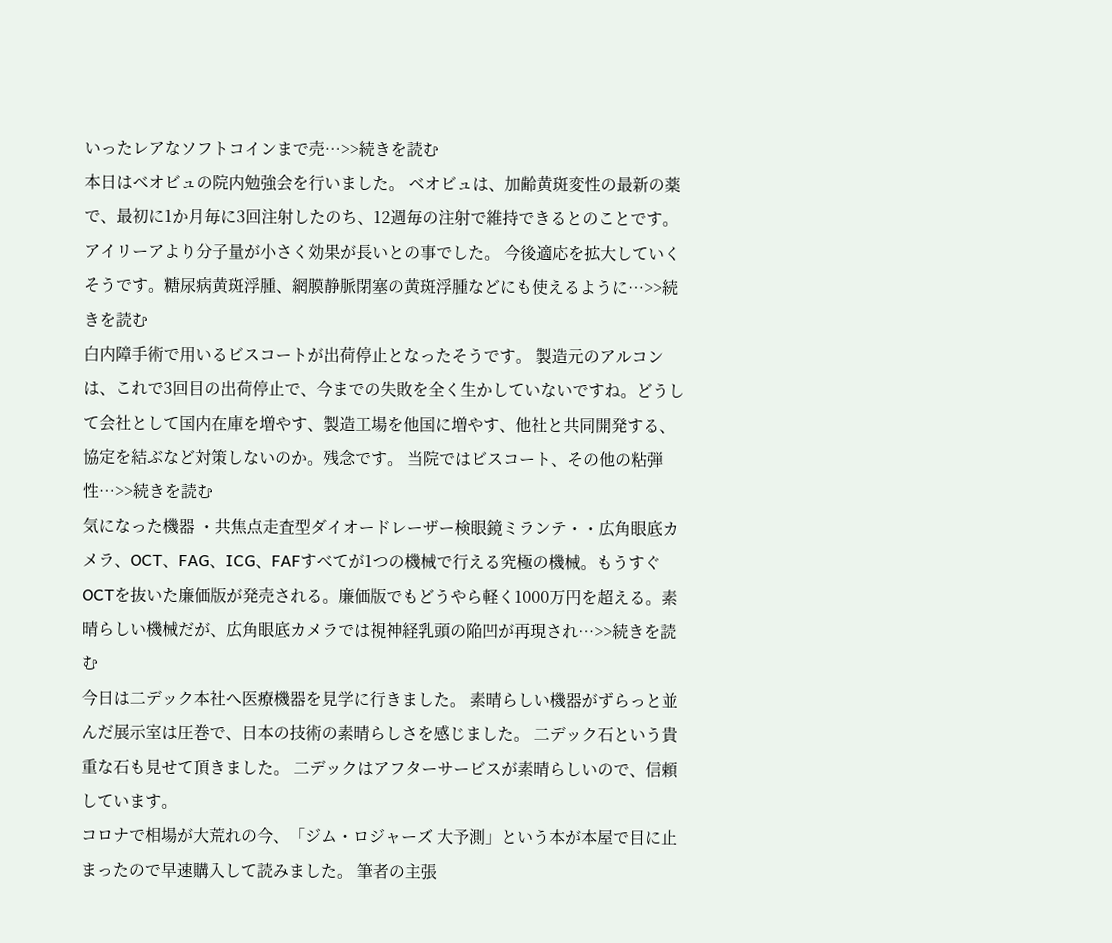いったレアなソフトコインまで売…>>続きを読む
本日はベオビュの院内勉強会を行いました。 ベオビュは、加齢黄斑変性の最新の薬で、最初に1か月毎に3回注射したのち、12週毎の注射で維持できるとのことです。 アイリーアより分子量が小さく効果が長いとの事でした。 今後適応を拡大していくそうです。糖尿病黄斑浮腫、網膜静脈閉塞の黄斑浮腫などにも使えるように…>>続きを読む
白内障手術で用いるビスコートが出荷停止となったそうです。 製造元のアルコンは、これで3回目の出荷停止で、今までの失敗を全く生かしていないですね。どうして会社として国内在庫を増やす、製造工場を他国に増やす、他社と共同開発する、協定を結ぶなど対策しないのか。残念です。 当院ではビスコート、その他の粘弾性…>>続きを読む
気になった機器 ・共焦点走査型ダイオードレーザー検眼鏡ミランテ・・広角眼底カメラ、OCT、FAG、ICG、FAFすべてが1つの機械で行える究極の機械。もうすぐOCTを抜いた廉価版が発売される。廉価版でもどうやら軽く1000万円を超える。素晴らしい機械だが、広角眼底カメラでは視神経乳頭の陥凹が再現され…>>続きを読む
今日は二デック本社へ医療機器を見学に行きました。 素晴らしい機器がずらっと並んだ展示室は圧巻で、日本の技術の素晴らしさを感じました。 二デック石という貴重な石も見せて頂きました。 二デックはアフターサービスが素晴らしいので、信頼しています。
コロナで相場が大荒れの今、「ジム・ロジャーズ 大予測」という本が本屋で目に止まったので早速購入して読みました。 筆者の主張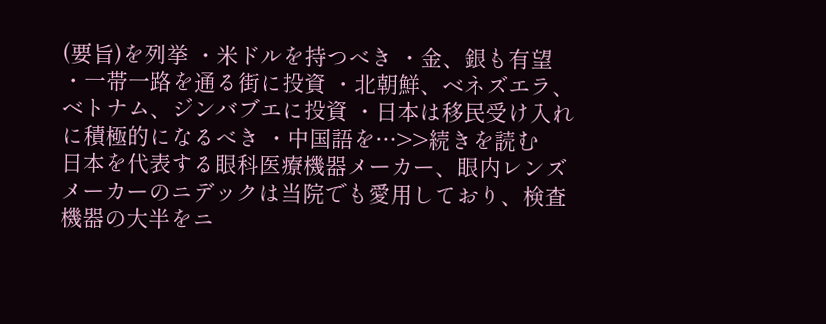(要旨)を列挙 ・米ドルを持つべき ・金、銀も有望 ・一帯一路を通る街に投資 ・北朝鮮、ベネズエラ、ベトナム、ジンバブエに投資 ・日本は移民受け入れに積極的になるべき ・中国語を…>>続きを読む
日本を代表する眼科医療機器メーカー、眼内レンズメーカーのニデックは当院でも愛用しており、検査機器の大半をニ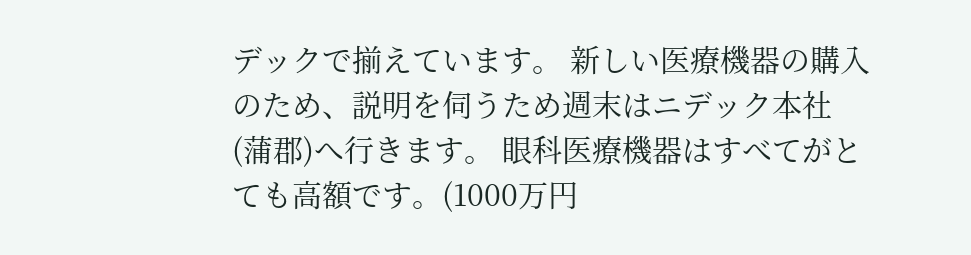デックで揃えています。 新しい医療機器の購入のため、説明を伺うため週末はニデック本社(蒲郡)へ行きます。 眼科医療機器はすべてがとても高額です。(1000万円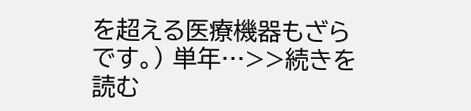を超える医療機器もざらです。) 単年…>>続きを読む